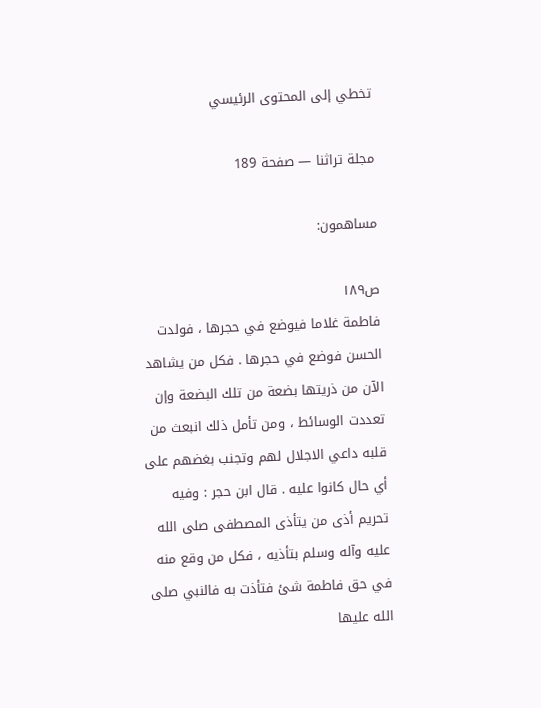تخطي إلى المحتوى الرئيسي

مجلة تراثنا — صفحة 189

مساهمون:

ص١٨٩
فاطمة غلاما فيوضع في حجرها ، فولدت الحسن فوضع في حجرها . فكل من يشاهد الآن من ذريتها بضعة من تلك البضعة وإن تعددت الوسائط ، ومن تأمل ذلك انبعث من قلبه داعي الاجلال لهم وتجنب بغضهم على أي حال كانوا عليه . قال ابن حجر : وفيه تحريم أذى من يتأذى المصطفى صلى الله عليه وآله وسلم بتأذيه ، فكل من وقع منه في حق فاطمة شئ فتأذت به فالنبي صلى الله عليها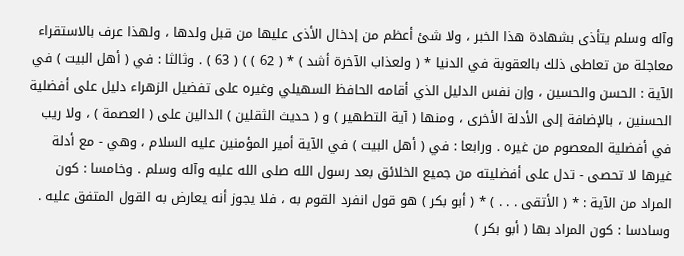وآله وسلم يتأذى بشهادة هذا الخبر ، ولا شئ أعظم من إدخال الأذى عليها من قبل ولدها ، ولهذا عرف بالاستقراء معاجلة من تعاطى ذلك بالعقوبة في الدنيا * ( ولعذاب الآخرة أشد ) * ( 62 ) ) ( 63 ) . وثالثا : في ( أهل البيت ) في الآية : الحسن والحسين ، وإن نفس الدليل الذي أقامه الحافظ السهيلي وغيره على تفضيل الزهراء دليل على أفضلية الحسنين ، بالإضافة إلى الأدلة الأخرى ، ومنها ( آية التطهير ) و ( حديث الثقلين ) الدالين على ( العصمة ) ، ولا ريب في أفضلية المعصوم من غيره . ورابعا : في ( أهل البيت ) في الآية أمير المؤمنين عليه السلام ، وهي - مع أدلة غيرها لا تحصى - تدل على أفضليته من جميع الخلائق بعد رسول الله صلى الله عليه وآله وسلم . وخامسا : كون المراد من الآية : * ( الأتقى . . . ) * ( أبو بكر ) هو قول انفرد القوم به ، فلا يجوز أنه يعارض به القول المتفق عليه . وسادسا : كون المراد بها ( أبو بكر )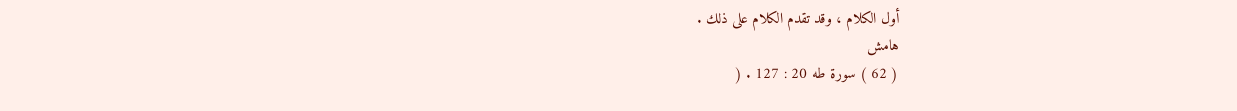أول الكلام ، وقد تقدم الكلام على ذلك .
هامش
( 62 ) سورة طه 20 : 127 . (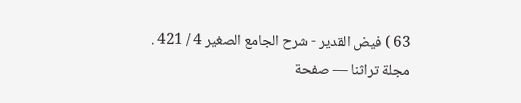63 ) فيض القدير - شرح الجامع الصغير 4 / 421 .
مجلة تراثنا — صفحة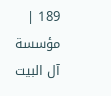189 | مؤسسة آل البيت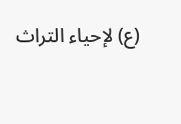(ع) لإحياء التراث